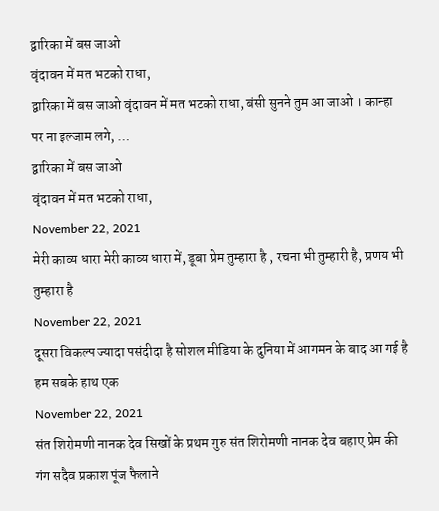द्वारिका में बस जाओ
वृंदावन में मत भटको राधा,
द्वारिका में बस जाओ वृंदावन में मत भटको राधा, बंसी सुनने तुम आ जाओ । कान्हा पर ना इल्जाम लगे, …
द्वारिका में बस जाओ
वृंदावन में मत भटको राधा,
November 22, 2021
मेरी काव्य धारा मेरी काव्य धारा में, डूबा प्रेम तुम्हारा है , रचना भी तुम्हारी है, प्रणय भी तुम्हारा है
November 22, 2021
दूसरा विकल्प ज्यादा पसंदीदा है सोशल मीडिया के दुनिया में आगमन के बाद आ गई है हम सबके हाथ एक
November 22, 2021
संत शिरोमणी नानक देव सिखों के प्रथम गुरु संत शिरोमणी नानक देव बहाए प्रेम की गंग सदैव प्रकाश पूंज फैलाने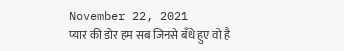November 22, 2021
प्यार की डोर हम सब जिनसे बँधे हुए वो है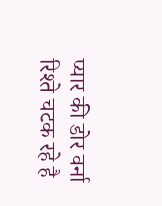प्यार की डोर वर्ना रिश्ते चटक रहे है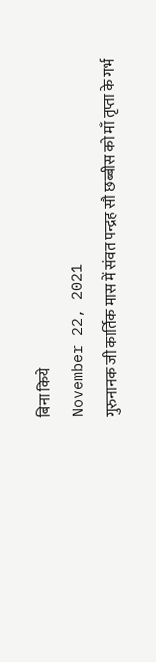बिना किये
November 22, 2021
गुरुनानक जी कार्तिक मास में संवत पन्द्रह सौ छब्बीस को माँ तृप्ता के गर्भ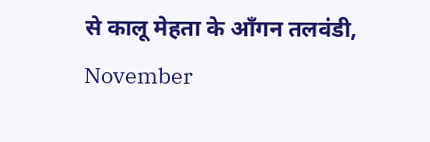से कालू मेहता के आँगन तलवंडी,
November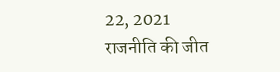22, 2021
राजनीति की जीत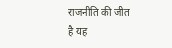राजनीति की जीत है यह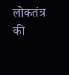लोकतंत्र की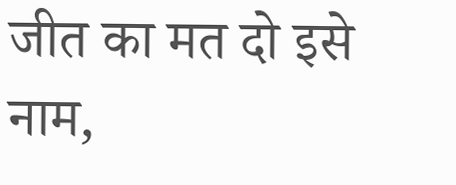जीत का मत दो इसे नाम,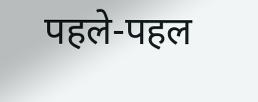पहले-पहल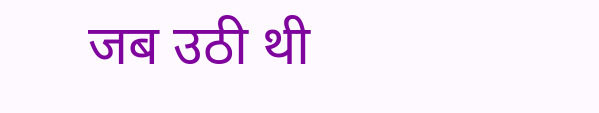जब उठी थी